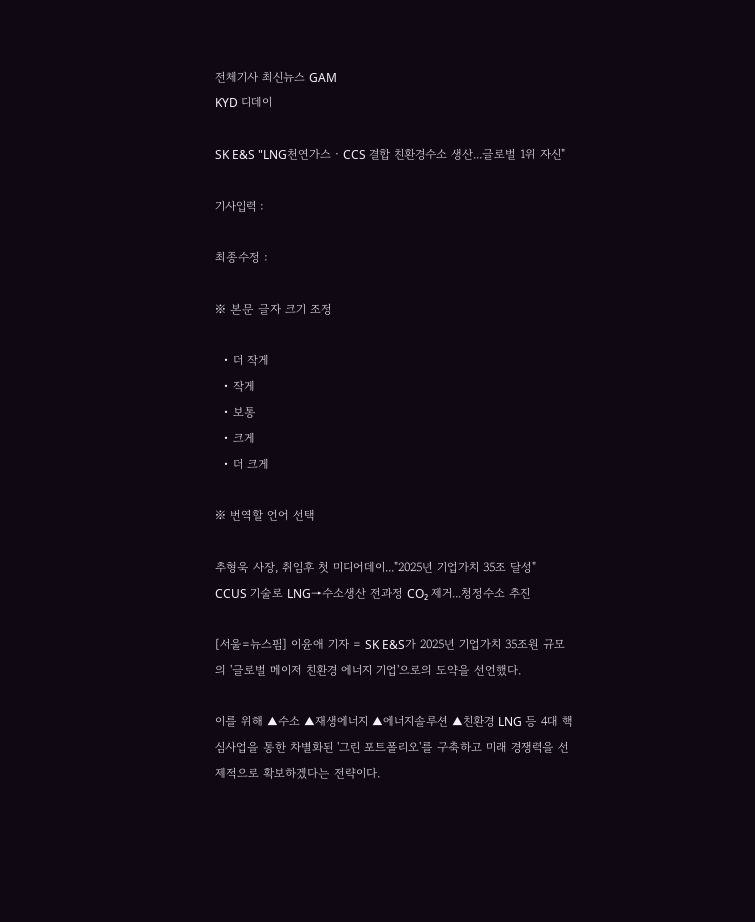전체기사 최신뉴스 GAM
KYD 디데이

SK E&S "LNG천연가스‧CCS 결합 친환경수소 생산...글로벌 1위 자신"

기사입력 :

최종수정 :

※ 본문 글자 크기 조정

  • 더 작게
  • 작게
  • 보통
  • 크게
  • 더 크게

※ 번역할 언어 선택

추형욱 사장, 취임후 첫 미디어데이..."2025년 기업가치 35조 달성"
CCUS 기술로 LNG→수소생산 전과정 CO₂ 제거...청정수소 추진

[서울=뉴스핌] 이윤애 기자 = SK E&S가 2025년 기업가치 35조원 규모의 '글로벌 메이저 친환경 에너지 기업'으로의 도약을 선언했다.

이를 위해 ▲수소 ▲재생에너지 ▲에너지솔루션 ▲친환경 LNG 등 4대 핵심사업을 통한 차별화된 '그린 포트폴리오'를 구축하고 미래 경쟁력을 선제적으로 확보하겠다는 전략이다.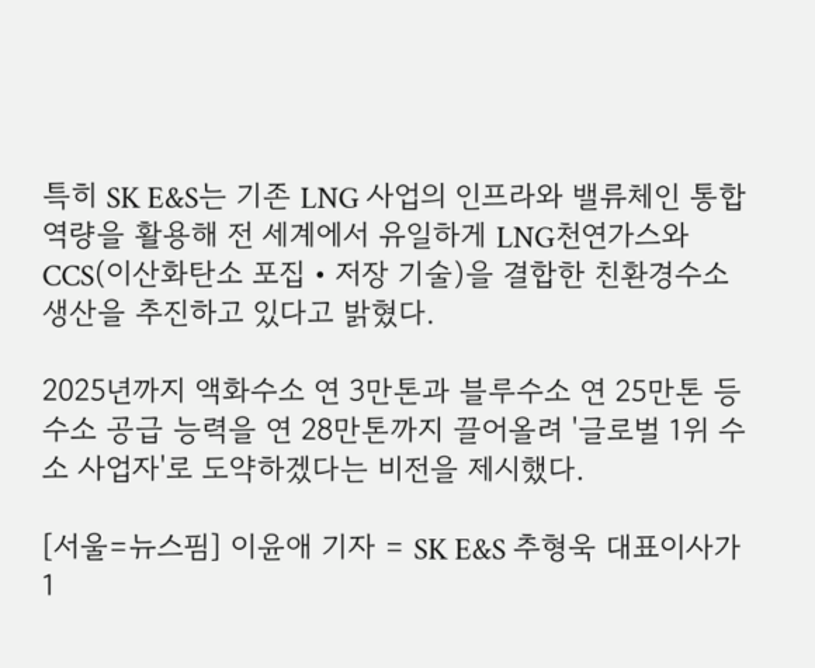특히 SK E&S는 기존 LNG 사업의 인프라와 밸류체인 통합 역량을 활용해 전 세계에서 유일하게 LNG천연가스와 CCS(이산화탄소 포집‧저장 기술)을 결합한 친환경수소 생산을 추진하고 있다고 밝혔다.

2025년까지 액화수소 연 3만톤과 블루수소 연 25만톤 등 수소 공급 능력을 연 28만톤까지 끌어올려 '글로벌 1위 수소 사업자'로 도약하겠다는 비전을 제시했다.

[서울=뉴스핌] 이윤애 기자 = SK E&S 추형욱 대표이사가 1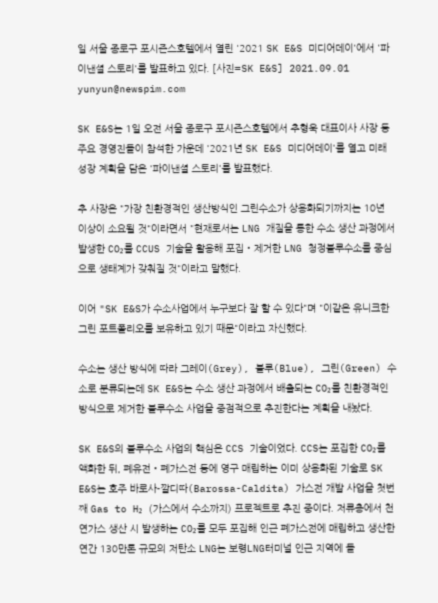일 서울 종로구 포시즌스호텔에서 열린 '2021 SK E&S 미디어데이'에서 '파이낸셜 스토리'를 발표하고 있다. [사진=SK E&S] 2021.09.01 yunyun@newspim.com

SK E&S는 1일 오전 서울 종로구 포시즌스호텔에서 추형욱 대표이사 사장 등 주요 경영진들이 참석한 가운데 '2021년 SK E&S 미디어데이'를 열고 미래 성장 계획을 담은 '파이낸셜 스토리'를 발표했다.

추 사장은 "가장 친환경적인 생산방식인 그린수소가 상용화되기까지는 10년 이상이 소요될 것"이라면서 "현재로서는 LNG 개질을 통한 수소 생산 과정에서 발생한 CO₂를 CCUS 기술을 활용해 포집‧제거한 LNG 청정블루수소를 중심으로 생태계가 갖춰질 것"이라고 말했다.

이어 "SK E&S가 수소사업에서 누구보다 잘 할 수 있다"며 "이같은 유니크한 그린 포트폴리오를 보유하고 있기 때문"이라고 자신했다.

수소는 생산 방식에 따라 그레이(Grey), 블루(Blue), 그린(Green) 수소로 분류되는데 SK E&S는 수소 생산 과정에서 배출되는 CO₂를 친환경적인 방식으로 제거한 블루수소 사업을 중점적으로 추진한다는 계획을 내놨다.

SK E&S의 블루수소 사업의 핵심은 CCS 기술이었다. CCS는 포집한 CO₂를 액화한 뒤, 폐유전‧폐가스전 등에 영구 매립하는 이미 상용화된 기술로 SK E&S는 호주 바로사-깔디따(Barossa-Caldita) 가스전 개발 사업을 첫번째 Gas to H₂ (가스에서 수소까지) 프로젝트로 추진 중이다. 저류층에서 천연가스 생산 시 발생하는 CO₂를 모두 포집해 인근 폐가스전에 매립하고 생산한 연간 130만톤 규모의 저탄소 LNG는 보령LNG터미널 인근 지역에 들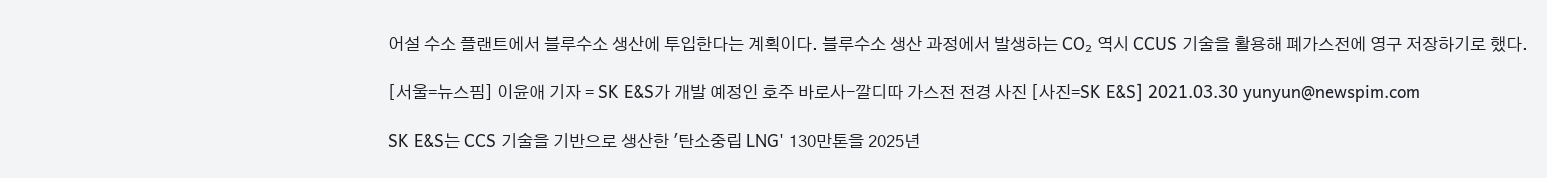어설 수소 플랜트에서 블루수소 생산에 투입한다는 계획이다. 블루수소 생산 과정에서 발생하는 CO₂ 역시 CCUS 기술을 활용해 폐가스전에 영구 저장하기로 했다.

[서울=뉴스핌] 이윤애 기자 = SK E&S가 개발 예정인 호주 바로사-깔디따 가스전 전경 사진 [사진=SK E&S] 2021.03.30 yunyun@newspim.com

SK E&S는 CCS 기술을 기반으로 생산한 '탄소중립 LNG' 130만톤을 2025년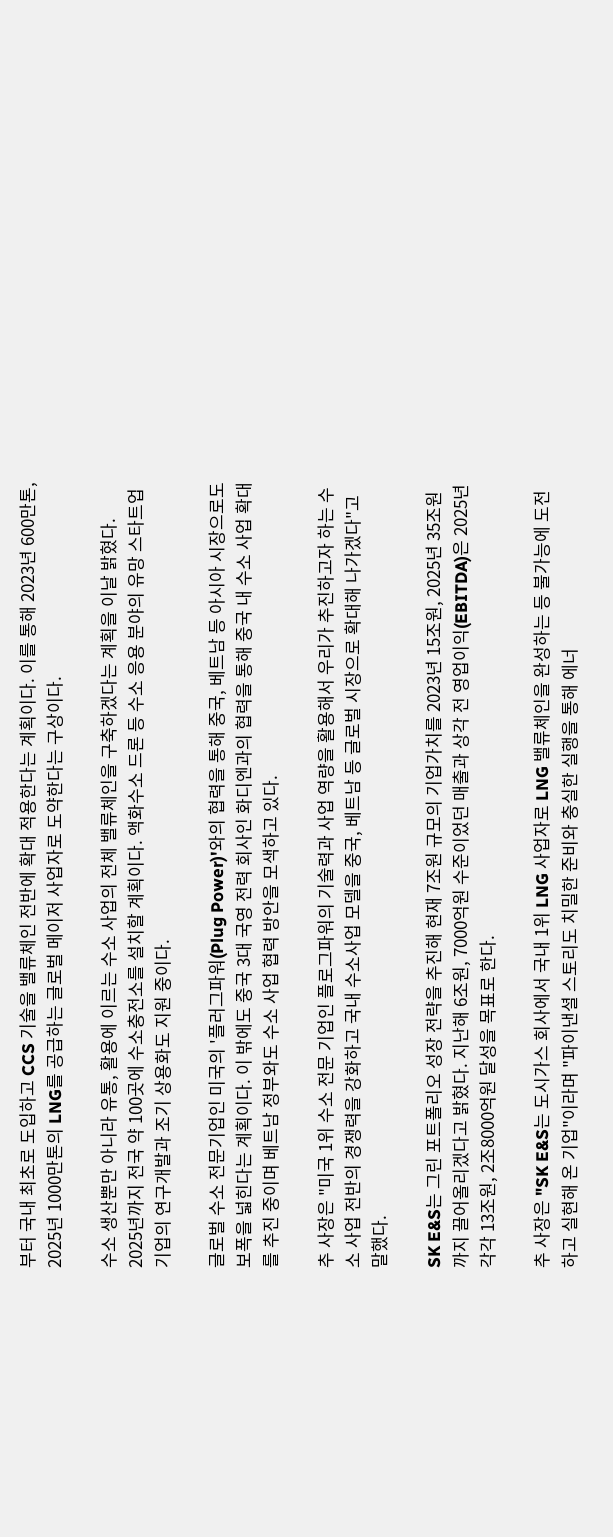부터 국내 최초로 도입하고 CCS 기술을 밸류체인 전반에 확대 적용한다는 계획이다. 이를 통해 2023년 600만톤, 2025년 1000만톤의 LNG를 공급하는 글로벌 메이저 사업자로 도약한다는 구상이다.

수소 생산뿐만 아니라 유통, 활용에 이르는 수소 사업의 전체 밸류체인을 구축하겠다는 계획을 이날 밝혔다. 2025년까지 전국 약 100곳에 수소충전소를 설치할 계획이다. 액화수소 드론 등 수소 응용 분야의 유망 스타트업 기업의 연구개발과 조기 상용화도 지원 중이다.

글로벌 수소 전문기업인 미국의 '플러그파워(Plug Power)'와의 협력을 통해 중국, 베트남 등 아시아 시장으로도 보폭을 넓힌다는 계획이다. 이 밖에도 중국 3대 국영 전력 회사인 화디엔과의 협력을 통해 중국 내 수소 사업 확대를 추진 중이며 베트남 정부와도 수소 사업 협력 방안을 모색하고 있다.

추 사장은 "미국 1위 수소 전문 기업인 플로그파워의 기술력과 사업 역량을 활용해서 우리가 추진하고자 하는 수소 사업 전반의 경쟁력을 강화하고 국내 수소사업 모델을 중국, 베트남 등 글로벌 시장으로 확대해 나가겠다"고 말했다.

SK E&S는 그린 포트폴리오 성장 전략을 추진해 현재 7조원 규모의 기업가치를 2023년 15조원, 2025년 35조원까지 끌어올리겠다고 밝혔다. 지난해 6조원, 7000억원 수준이었던 매출과 상각 전 영업이익(EBITDA)은 2025년 각각 13조원, 2조8000억원 달성을 목표로 한다.

추 사장은 "SK E&S는 도시가스 회사에서 국내 1위 LNG 사업자로 LNG 밸류체인을 완성하는 등 불가능에 도전하고 실현해 온 기업"이라며 "파이낸셜 스토리도 치밀한 준비와 충실한 실행을 통해 에너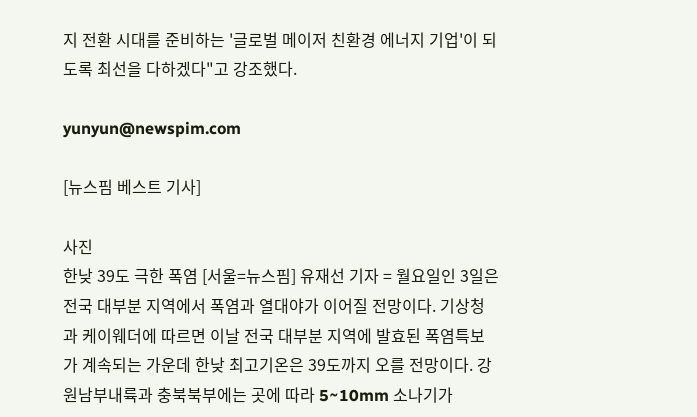지 전환 시대를 준비하는 '글로벌 메이저 친환경 에너지 기업'이 되도록 최선을 다하겠다"고 강조했다.

yunyun@newspim.com

[뉴스핌 베스트 기사]

사진
한낮 39도 극한 폭염 [서울=뉴스핌] 유재선 기자 = 월요일인 3일은 전국 대부분 지역에서 폭염과 열대야가 이어질 전망이다. 기상청과 케이웨더에 따르면 이날 전국 대부분 지역에 발효된 폭염특보가 계속되는 가운데 한낮 최고기온은 39도까지 오를 전망이다. 강원남부내륙과 충북북부에는 곳에 따라 5~10mm 소나기가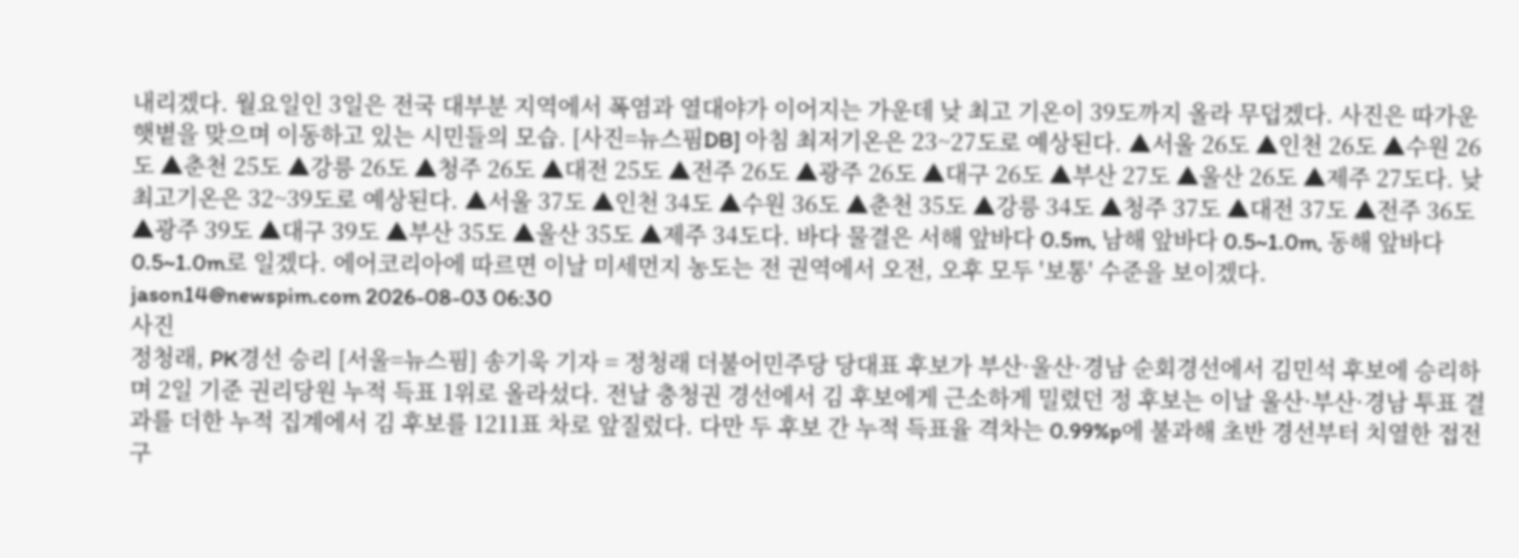내리겠다. 월요일인 3일은 전국 대부분 지역에서 폭염과 열대야가 이어지는 가운데 낮 최고 기온이 39도까지 올라 무덥겠다. 사진은 따가운 햇볕을 맞으며 이동하고 있는 시민들의 모습. [사진=뉴스핌DB] 아침 최저기온은 23~27도로 예상된다. ▲서울 26도 ▲인천 26도 ▲수원 26도 ▲춘천 25도 ▲강릉 26도 ▲청주 26도 ▲대전 25도 ▲전주 26도 ▲광주 26도 ▲대구 26도 ▲부산 27도 ▲울산 26도 ▲제주 27도다. 낮 최고기온은 32~39도로 예상된다. ▲서울 37도 ▲인천 34도 ▲수원 36도 ▲춘천 35도 ▲강릉 34도 ▲청주 37도 ▲대전 37도 ▲전주 36도 ▲광주 39도 ▲대구 39도 ▲부산 35도 ▲울산 35도 ▲제주 34도다. 바다 물결은 서해 앞바다 0.5m, 남해 앞바다 0.5~1.0m, 동해 앞바다 0.5~1.0m로 일겠다. 에어코리아에 따르면 이날 미세먼지 농도는 전 권역에서 오전, 오후 모두 '보통' 수준을 보이겠다. jason14@newspim.com 2026-08-03 06:30
사진
정청래, PK경선 승리 [서울=뉴스핌] 송기욱 기자 = 정청래 더불어민주당 당대표 후보가 부산·울산·경남 순회경선에서 김민석 후보에 승리하며 2일 기준 권리당원 누적 득표 1위로 올라섰다. 전날 충청권 경선에서 김 후보에게 근소하게 밀렸던 정 후보는 이날 울산·부산·경남 투표 결과를 더한 누적 집계에서 김 후보를 1211표 차로 앞질렀다. 다만 두 후보 간 누적 득표율 격차는 0.99%p에 불과해 초반 경선부터 치열한 접전 구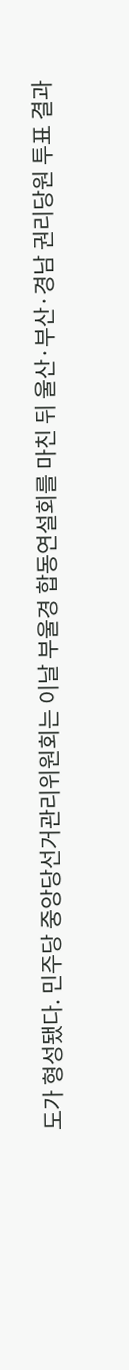도가 형성됐다. 민주당 중앙당선거관리위원회는 이날 부울경 합동연설회를 마친 뒤 울산·부산·경남 권리당원 투표 결과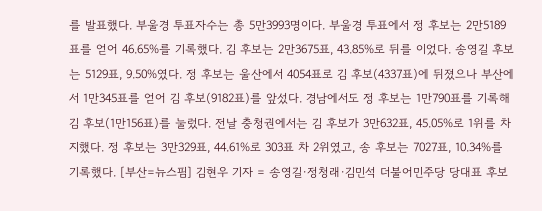를 발표했다. 부울경 투표자수는 총 5만3993명이다. 부울경 투표에서 정 후보는 2만5189표를 얻어 46.65%를 기록했다. 김 후보는 2만3675표, 43.85%로 뒤를 이었다. 송영길 후보는 5129표, 9.50%였다. 정 후보는 울산에서 4054표로 김 후보(4337표)에 뒤졌으나 부산에서 1만345표를 얻어 김 후보(9182표)를 앞섰다. 경남에서도 정 후보는 1만790표를 기록해 김 후보(1만156표)를 눌렀다. 전날 충청권에서는 김 후보가 3만632표, 45.05%로 1위를 차지했다. 정 후보는 3만329표, 44.61%로 303표 차 2위였고, 송 후보는 7027표, 10.34%를 기록했다. [부산=뉴스핌] 김현우 기자 = 송영길·정청래·김민석 더불어민주당 당대표 후보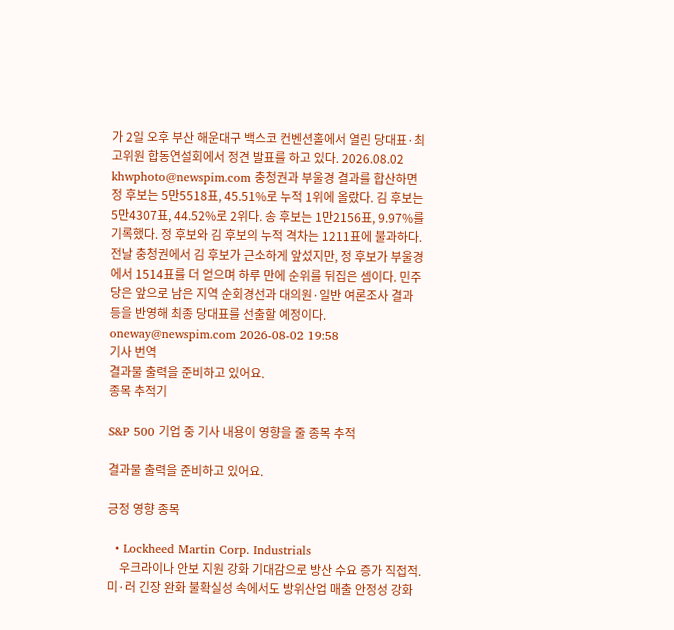가 2일 오후 부산 해운대구 백스코 컨벤션홀에서 열린 당대표·최고위원 합동연설회에서 정견 발표를 하고 있다. 2026.08.02 khwphoto@newspim.com 충청권과 부울경 결과를 합산하면 정 후보는 5만5518표, 45.51%로 누적 1위에 올랐다. 김 후보는 5만4307표, 44.52%로 2위다. 송 후보는 1만2156표, 9.97%를 기록했다. 정 후보와 김 후보의 누적 격차는 1211표에 불과하다. 전날 충청권에서 김 후보가 근소하게 앞섰지만, 정 후보가 부울경에서 1514표를 더 얻으며 하루 만에 순위를 뒤집은 셈이다. 민주당은 앞으로 남은 지역 순회경선과 대의원·일반 여론조사 결과 등을 반영해 최종 당대표를 선출할 예정이다. oneway@newspim.com 2026-08-02 19:58
기사 번역
결과물 출력을 준비하고 있어요.
종목 추적기

S&P 500 기업 중 기사 내용이 영향을 줄 종목 추적

결과물 출력을 준비하고 있어요.

긍정 영향 종목

  • Lockheed Martin Corp. Industrials
    우크라이나 안보 지원 강화 기대감으로 방산 수요 증가 직접적. 미·러 긴장 완화 불확실성 속에서도 방위산업 매출 안정성 강화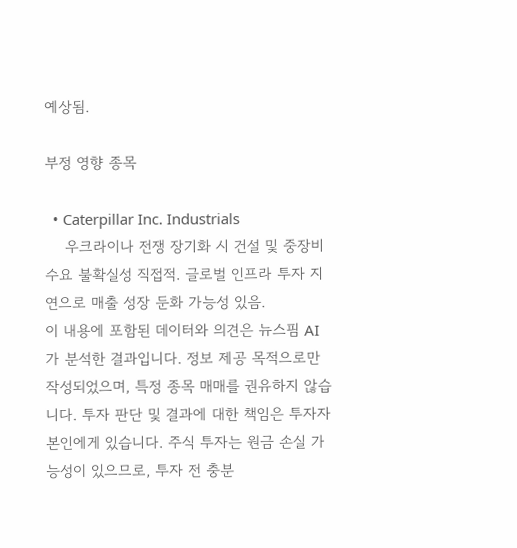예상됨.

부정 영향 종목

  • Caterpillar Inc. Industrials
    우크라이나 전쟁 장기화 시 건설 및 중장비 수요 불확실성 직접적. 글로벌 인프라 투자 지연으로 매출 성장 둔화 가능성 있음.
이 내용에 포함된 데이터와 의견은 뉴스핌 AI가 분석한 결과입니다. 정보 제공 목적으로만 작성되었으며, 특정 종목 매매를 권유하지 않습니다. 투자 판단 및 결과에 대한 책임은 투자자 본인에게 있습니다. 주식 투자는 원금 손실 가능성이 있으므로, 투자 전 충분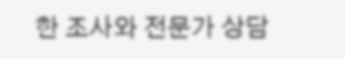한 조사와 전문가 상담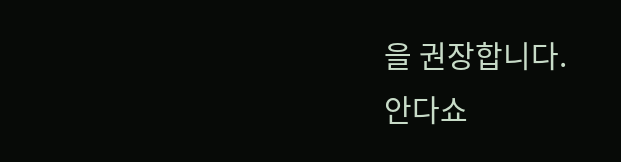을 권장합니다.
안다쇼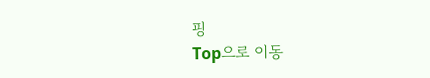핑
Top으로 이동